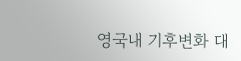영국내 기후변화 대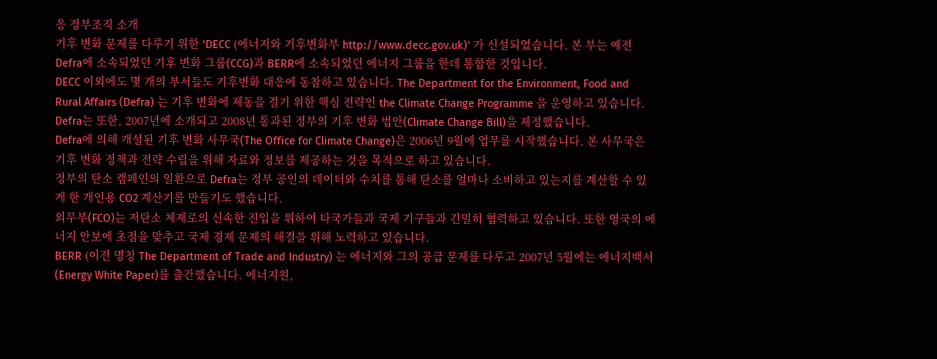응 정부조직 소개
기후 변화 문제를 다루기 위한 ‘DECC (에너지와 기후변화부 http://www.decc.gov.uk)’ 가 신설되었습니다. 본 부는 예전Defra에 소속되었던 기후 변화 그룹(CCG)과 BERR에 소속되었던 에너지 그룹을 한데 통합한 것입니다.
DECC 이외에도 몇 개의 부서들도 기후변화 대응에 동참하고 있습니다. The Department for the Environment, Food and Rural Affairs (Defra) 는 기후 변화에 제동을 걸기 위한 핵심 전략인 the Climate Change Programme 을 운영하고 있습니다. Defra는 또한, 2007년에 소개되고 2008년 통과된 정부의 기후 변화 법안(Climate Change Bill)을 제정했습니다.
Defra에 의해 개설된 기후 변화 사무국(The Office for Climate Change)은 2006년 9월에 업무를 시작했습니다. 본 사무국은 기후 변화 정책과 전략 수립을 위해 자료와 정보를 제공하는 것을 목적으로 하고 있습니다.
정부의 탄소 캠페인의 일환으로 Defra는 정부 공인의 데이터와 수치를 통해 탄소를 얼마나 소비하고 있는지를 계산할 수 있게 한 개인용 CO2 계산기를 만들기도 했습니다.
외무부(FCO)는 저탄소 체제로의 신속한 진입을 위하여 타국가들과 국제 기구들과 긴밀히 협력하고 있습니다. 또한 영국의 에너지 안보에 초점을 맞추고 국제 경제 문제의 해결을 위해 노력하고 있습니다.
BERR (이전 명칭 The Department of Trade and Industry) 는 에너지와 그의 공급 문제를 다루고 2007년 5월에는 에너지백서(Energy White Paper)를 출간했습니다. 에너지원,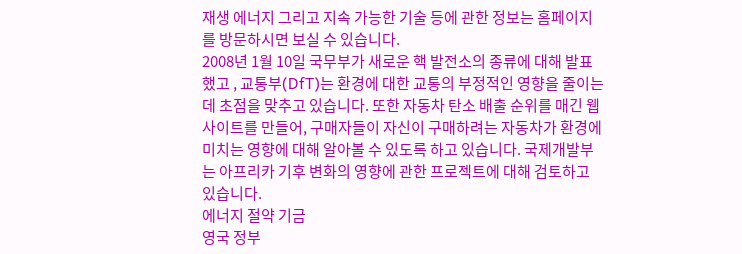재생 에너지 그리고 지속 가능한 기술 등에 관한 정보는 홈페이지를 방문하시면 보실 수 있습니다.
2008년 1월 10일 국무부가 새로운 핵 발전소의 종류에 대해 발표했고 , 교통부(DfT)는 환경에 대한 교통의 부정적인 영향을 줄이는 데 초점을 맞추고 있습니다. 또한 자동차 탄소 배출 순위를 매긴 웹사이트를 만들어, 구매자들이 자신이 구매하려는 자동차가 환경에 미치는 영향에 대해 알아볼 수 있도록 하고 있습니다. 국제개발부는 아프리카 기후 변화의 영향에 관한 프로젝트에 대해 검토하고 있습니다.
에너지 절약 기금
영국 정부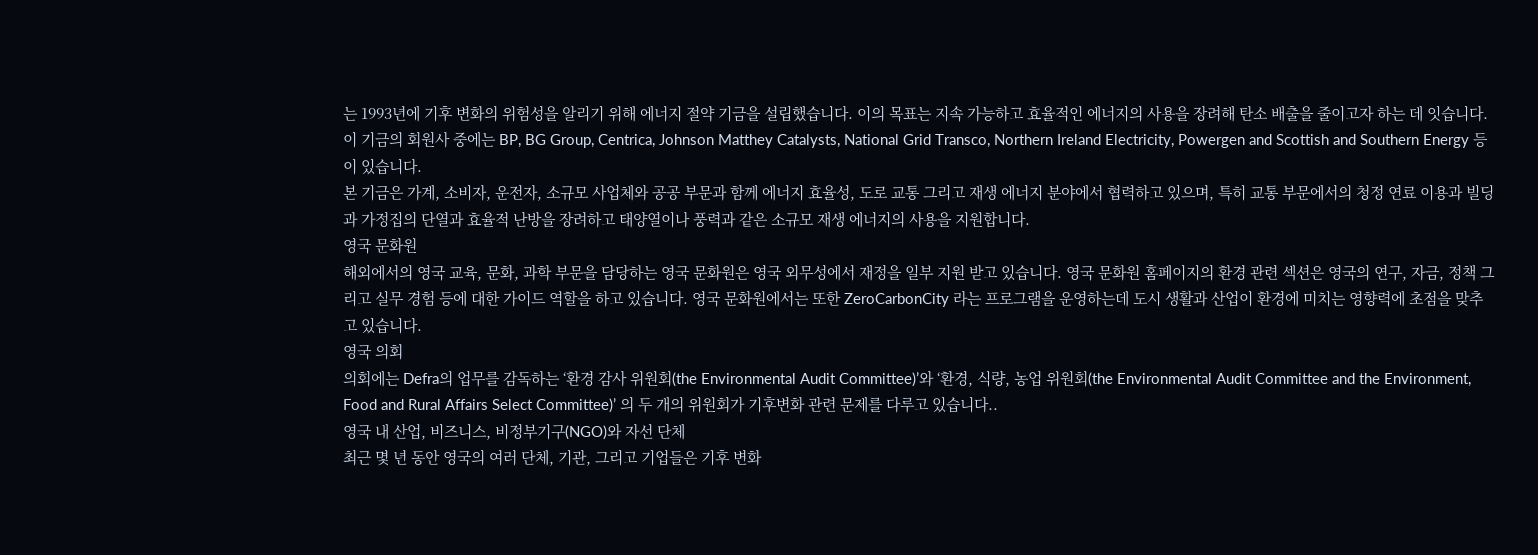는 1993년에 기후 변화의 위험성을 알리기 위해 에너지 절약 기금을 설립했습니다. 이의 목표는 지속 가능하고 효율적인 에너지의 사용을 장려해 탄소 배출을 줄이고자 하는 데 잇습니다.
이 기금의 회원사 중에는 BP, BG Group, Centrica, Johnson Matthey Catalysts, National Grid Transco, Northern Ireland Electricity, Powergen and Scottish and Southern Energy 등이 있습니다.
본 기금은 가계, 소비자, 운전자, 소규모 사업체와 공공 부문과 함께 에너지 효율성, 도로 교통 그리고 재생 에너지 분야에서 협력하고 있으며, 특히 교통 부문에서의 청정 연료 이용과 빌딩과 가정집의 단열과 효율적 난방을 장려하고 태양열이나 풍력과 같은 소규모 재생 에너지의 사용을 지원합니다.
영국 문화원
해외에서의 영국 교육, 문화, 과학 부문을 담당하는 영국 문화원은 영국 외무성에서 재정을 일부 지원 받고 있습니다. 영국 문화원 홈페이지의 환경 관련 섹션은 영국의 연구, 자금, 정책 그리고 실무 경험 등에 대한 가이드 역할을 하고 있습니다. 영국 문화원에서는 또한 ZeroCarbonCity 라는 프로그램을 운영하는데 도시 생활과 산업이 환경에 미치는 영향력에 초점을 맞추고 있습니다.
영국 의회
의회에는 Defra의 업무를 감독하는 ‘환경 감사 위원회(the Environmental Audit Committee)’와 ‘환경, 식량, 농업 위원회(the Environmental Audit Committee and the Environment, Food and Rural Affairs Select Committee)’ 의 두 개의 위원회가 기후변화 관련 문제를 다루고 있습니다..
영국 내 산업, 비즈니스, 비정부기구(NGO)와 자선 단체
최근 몇 년 동안 영국의 여러 단체, 기관, 그리고 기업들은 기후 변화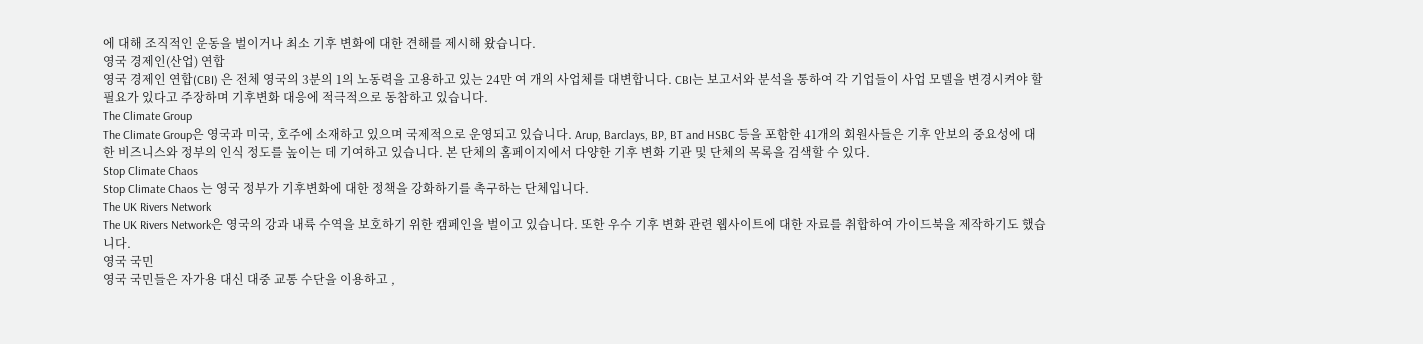에 대해 조직적인 운동을 벌이거나 최소 기후 변화에 대한 견해를 제시해 왔습니다.
영국 경제인(산업) 연합
영국 경제인 연합(CBI) 은 전체 영국의 3분의 1의 노동력을 고용하고 있는 24만 여 개의 사업체를 대변합니다. CBI는 보고서와 분석을 통하여 각 기업들이 사업 모델을 변경시켜야 할 필요가 있다고 주장하며 기후변화 대응에 적극적으로 동참하고 있습니다.
The Climate Group
The Climate Group은 영국과 미국, 호주에 소재하고 있으며 국제적으로 운영되고 있습니다. Arup, Barclays, BP, BT and HSBC 등을 포함한 41개의 회원사들은 기후 안보의 중요성에 대한 비즈니스와 정부의 인식 정도를 높이는 데 기여하고 있습니다. 본 단체의 홈페이지에서 다양한 기후 변화 기관 및 단체의 목록을 검색할 수 있다.
Stop Climate Chaos
Stop Climate Chaos 는 영국 정부가 기후변화에 대한 정책을 강화하기를 촉구하는 단체입니다.
The UK Rivers Network
The UK Rivers Network은 영국의 강과 내륙 수역을 보호하기 위한 캠페인을 벌이고 있습니다. 또한 우수 기후 변화 관련 웹사이트에 대한 자료를 취합하여 가이드북을 제작하기도 했습니다.
영국 국민
영국 국민들은 자가용 대신 대중 교통 수단을 이용하고 ,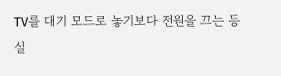TV를 대기 모드로 놓기보다 전원을 끄는 등 실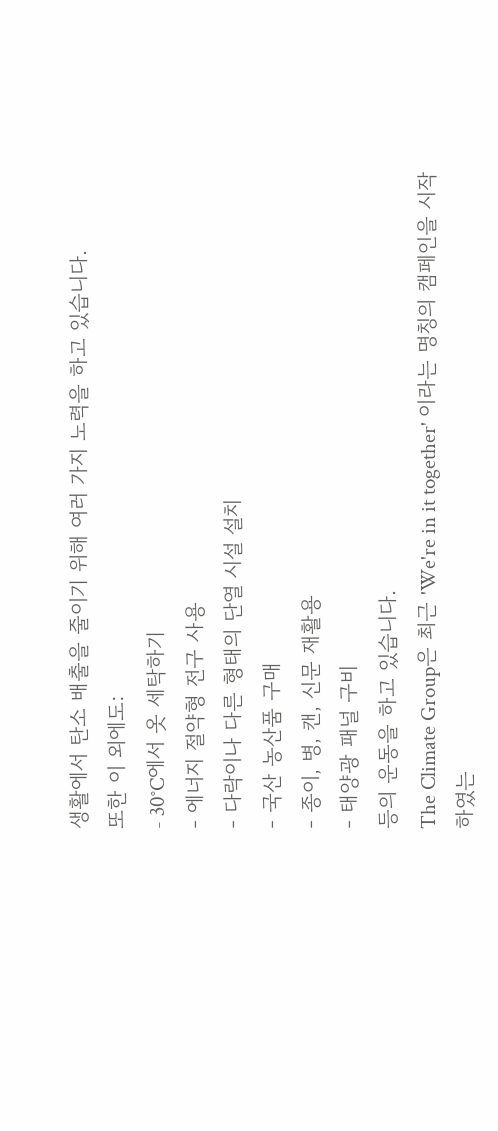생활에서 탄소 배출을 줄이기 위해 여러 가지 노력을 하고 있습니다.
또한 이 외에도:
- 30°C에서 옷 세탁하기
- 에너지 절약형 전구 사용
- 다락이나 다른 형태의 단열 시설 설치
- 국산 농산품 구매
- 종이, 병, 캔, 신문 재활용
- 태양광 패널 구비
등의 운동을 하고 있습니다.
The Climate Group은 최근 'We're in it together' 이라는 명칭의 캠페인을 시작하였는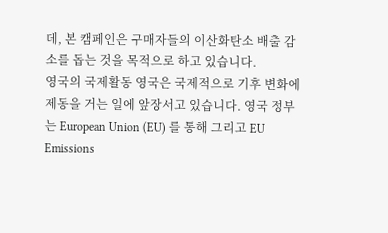데, 본 캠페인은 구매자들의 이산화탄소 배출 감소를 돕는 것을 목적으로 하고 있습니다.
영국의 국제활동 영국은 국제적으로 기후 변화에 제동을 거는 일에 앞장서고 있습니다. 영국 정부는 European Union (EU) 를 통해 그리고 EU Emissions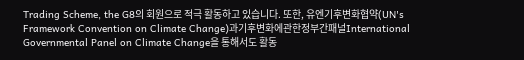Trading Scheme, the G8의 회원으로 적극 활동하고 있습니다. 또한, 유엔기후변화협약(UN's Framework Convention on Climate Change)과기후변화에관한정부간패널International Governmental Panel on Climate Change을 통해서도 활동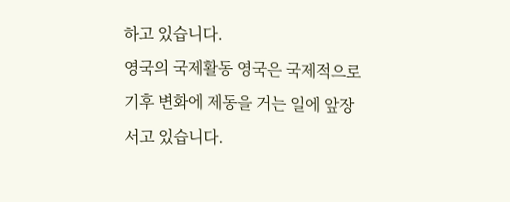하고 있습니다.
영국의 국제활동 영국은 국제적으로 기후 변화에 제동을 거는 일에 앞장서고 있습니다.